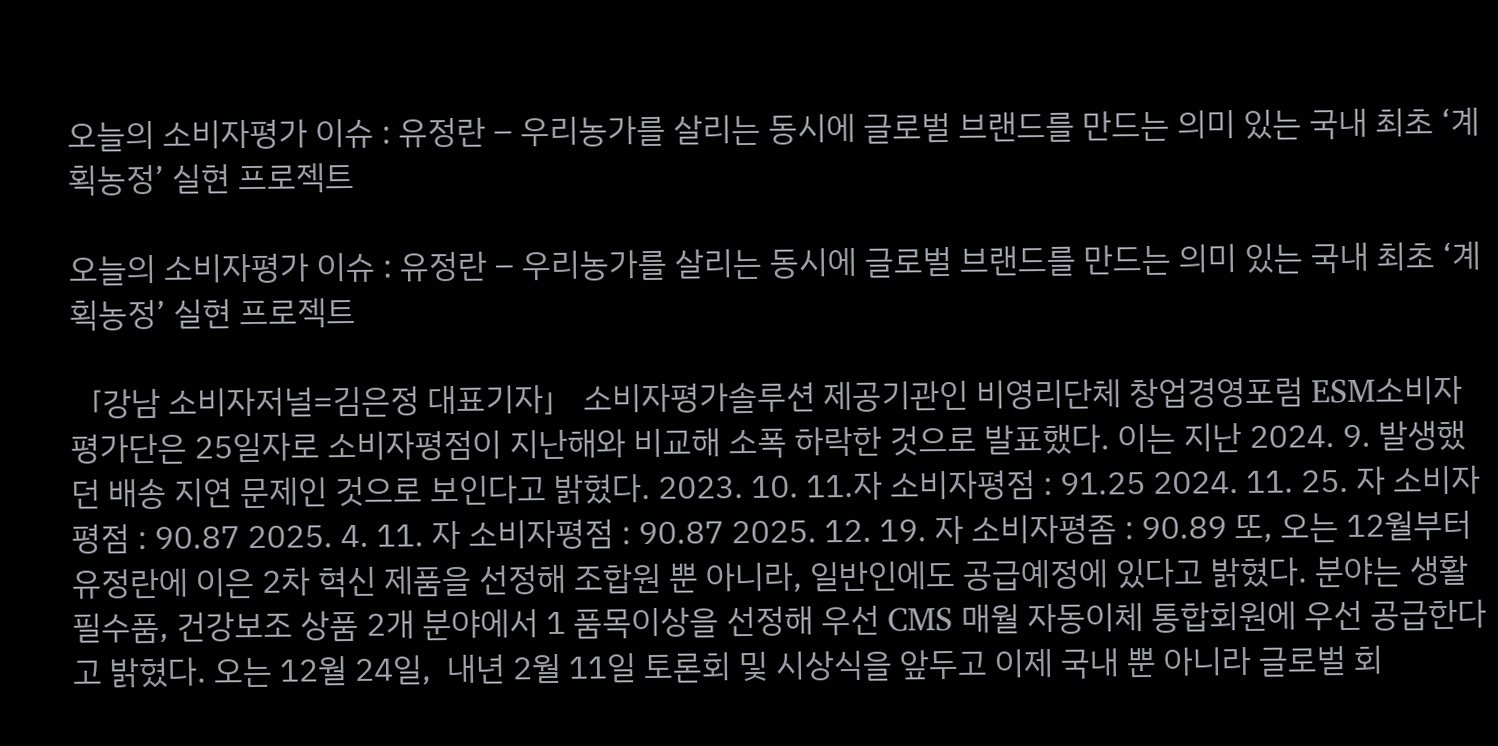오늘의 소비자평가 이슈 : 유정란 – 우리농가를 살리는 동시에 글로벌 브랜드를 만드는 의미 있는 국내 최초 ‘계획농정’ 실현 프로젝트

오늘의 소비자평가 이슈 : 유정란 – 우리농가를 살리는 동시에 글로벌 브랜드를 만드는 의미 있는 국내 최초 ‘계획농정’ 실현 프로젝트

「강남 소비자저널=김은정 대표기자」 소비자평가솔루션 제공기관인 비영리단체 창업경영포럼 ESM소비자평가단은 25일자로 소비자평점이 지난해와 비교해 소폭 하락한 것으로 발표했다. 이는 지난 2024. 9. 발생했던 배송 지연 문제인 것으로 보인다고 밝혔다. 2023. 10. 11.자 소비자평점 : 91.25 2024. 11. 25. 자 소비자평점 : 90.87 2025. 4. 11. 자 소비자평점 : 90.87 2025. 12. 19. 자 소비자평좀 : 90.89 또, 오는 12월부터 유정란에 이은 2차 혁신 제품을 선정해 조합원 뿐 아니라, 일반인에도 공급예정에 있다고 밝혔다. 분야는 생활필수품, 건강보조 상품 2개 분야에서 1 품목이상을 선정해 우선 CMS 매월 자동이체 통합회원에 우선 공급한다고 밝혔다. 오는 12월 24일,  내년 2월 11일 토론회 및 시상식을 앞두고 이제 국내 뿐 아니라 글로벌 회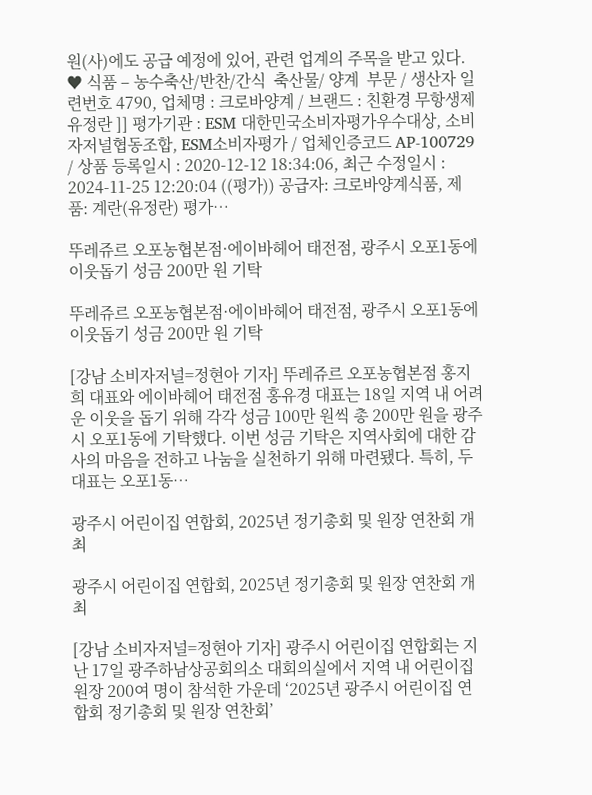원(사)에도 공급 예정에 있어, 관련 업계의 주목을 받고 있다. ♥ 식품 – 농수축산/반찬/간식  축산물/ 양계  부문 / 생산자 일련번호 4790, 업체명 : 크로바양계 / 브랜드 : 친환경 무항생제 유정란 ]] 평가기관 : ESM 대한민국소비자평가우수대상, 소비자저널협동조합, ESM소비자평가 / 업체인증코드 AP-100729 / 상품 등록일시 : 2020-12-12 18:34:06, 최근 수정일시 : 2024-11-25 12:20:04 ((평가)) 공급자: 크로바양계식품, 제품: 계란(유정란) 평가…

뚜레쥬르 오포농협본점·에이바헤어 태전점, 광주시 오포1동에 이웃돕기 성금 200만 원 기탁

뚜레쥬르 오포농협본점·에이바헤어 태전점, 광주시 오포1동에 이웃돕기 성금 200만 원 기탁

[강남 소비자저널=정현아 기자] 뚜레쥬르 오포농협본점 홍지희 대표와 에이바헤어 태전점 홍유경 대표는 18일 지역 내 어려운 이웃을 돕기 위해 각각 성금 100만 원씩 총 200만 원을 광주시 오포1동에 기탁했다. 이번 성금 기탁은 지역사회에 대한 감사의 마음을 전하고 나눔을 실천하기 위해 마련됐다. 특히, 두 대표는 오포1동…

광주시 어린이집 연합회, 2025년 정기총회 및 원장 연찬회 개최

광주시 어린이집 연합회, 2025년 정기총회 및 원장 연찬회 개최

[강남 소비자저널=정현아 기자] 광주시 어린이집 연합회는 지난 17일 광주하남상공회의소 대회의실에서 지역 내 어린이집 원장 200여 명이 참석한 가운데 ‘2025년 광주시 어린이집 연합회 정기총회 및 원장 연찬회’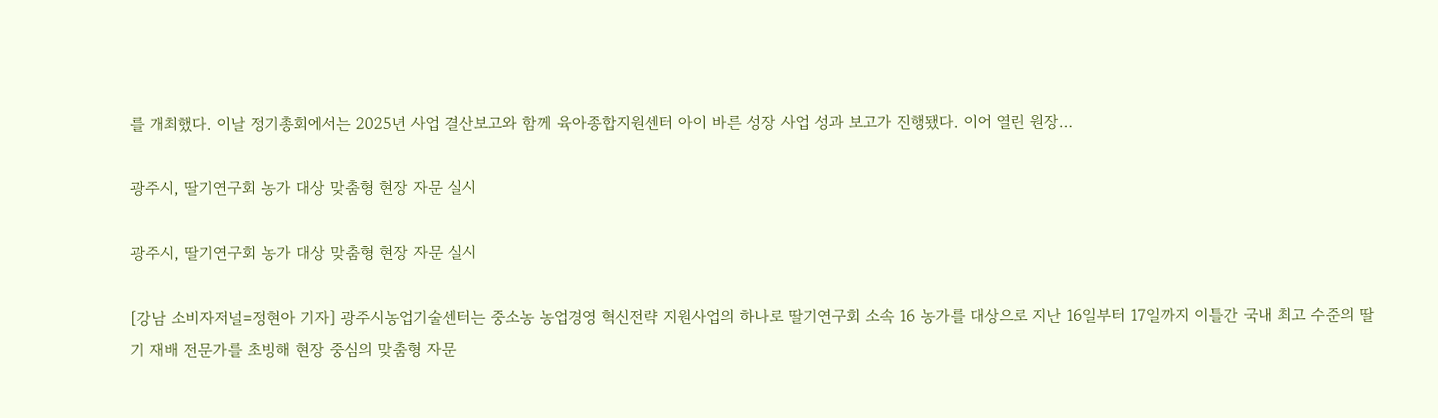를 개최했다. 이날 정기총회에서는 2025년 사업 결산보고와 함께 육아종합지원센터 아이 바른 성장 사업 성과 보고가 진행됐다. 이어 열린 원장…

광주시, 딸기연구회 농가 대상 맞춤형 현장 자문 실시

광주시, 딸기연구회 농가 대상 맞춤형 현장 자문 실시

[강남 소비자저널=정현아 기자] 광주시농업기술센터는 중소농 농업경영 혁신전략 지원사업의 하나로 딸기연구회 소속 16 농가를 대상으로 지난 16일부터 17일까지 이틀간 국내 최고 수준의 딸기 재배 전문가를 초빙해 현장 중심의 맞춤형 자문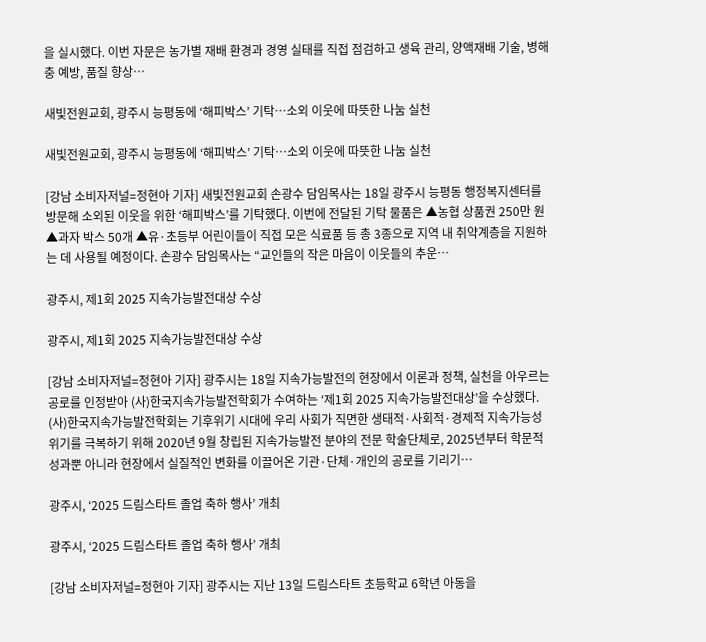을 실시했다. 이번 자문은 농가별 재배 환경과 경영 실태를 직접 점검하고 생육 관리, 양액재배 기술, 병해충 예방, 품질 향상…

새빛전원교회, 광주시 능평동에 ‘해피박스’ 기탁…소외 이웃에 따뜻한 나눔 실천

새빛전원교회, 광주시 능평동에 ‘해피박스’ 기탁…소외 이웃에 따뜻한 나눔 실천

[강남 소비자저널=정현아 기자] 새빛전원교회 손광수 담임목사는 18일 광주시 능평동 행정복지센터를 방문해 소외된 이웃을 위한 ‘해피박스’를 기탁했다. 이번에 전달된 기탁 물품은 ▲농협 상품권 250만 원 ▲과자 박스 50개 ▲유·초등부 어린이들이 직접 모은 식료품 등 총 3종으로 지역 내 취약계층을 지원하는 데 사용될 예정이다. 손광수 담임목사는 “교인들의 작은 마음이 이웃들의 추운…

광주시, 제1회 2025 지속가능발전대상 수상

광주시, 제1회 2025 지속가능발전대상 수상

[강남 소비자저널=정현아 기자] 광주시는 18일 지속가능발전의 현장에서 이론과 정책, 실천을 아우르는 공로를 인정받아 (사)한국지속가능발전학회가 수여하는 ‘제1회 2025 지속가능발전대상’을 수상했다. (사)한국지속가능발전학회는 기후위기 시대에 우리 사회가 직면한 생태적·사회적·경제적 지속가능성 위기를 극복하기 위해 2020년 9월 창립된 지속가능발전 분야의 전문 학술단체로, 2025년부터 학문적 성과뿐 아니라 현장에서 실질적인 변화를 이끌어온 기관·단체·개인의 공로를 기리기…

광주시, ‘2025 드림스타트 졸업 축하 행사’ 개최

광주시, ‘2025 드림스타트 졸업 축하 행사’ 개최

[강남 소비자저널=정현아 기자] 광주시는 지난 13일 드림스타트 초등학교 6학년 아동을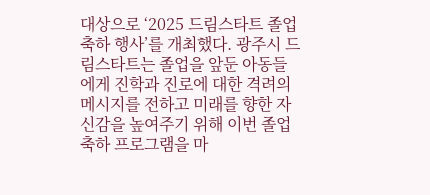대상으로 ‘2025 드림스타트 졸업 축하 행사’를 개최했다. 광주시 드림스타트는 졸업을 앞둔 아동들에게 진학과 진로에 대한 격려의 메시지를 전하고 미래를 향한 자신감을 높여주기 위해 이번 졸업 축하 프로그램을 마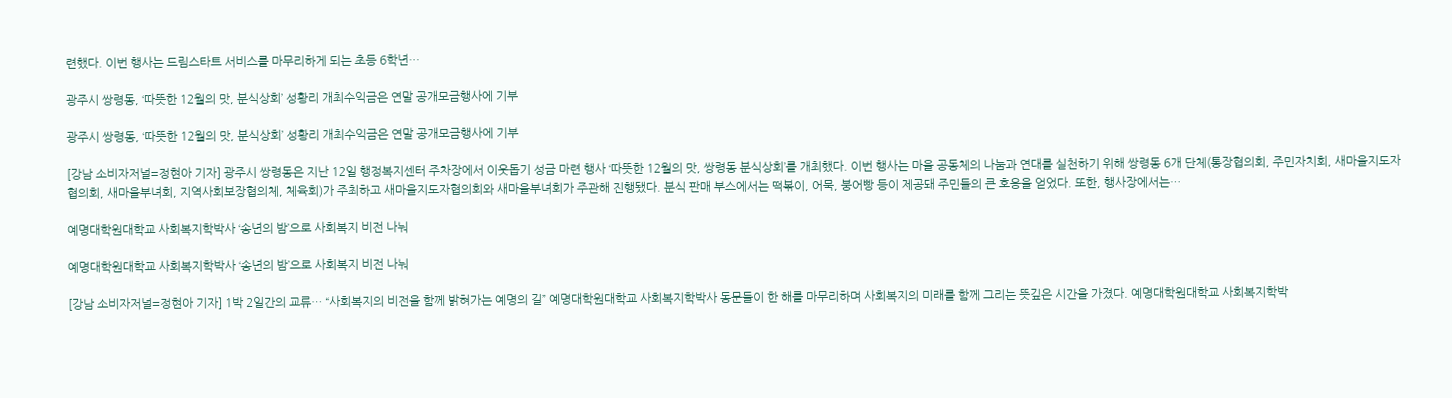련했다. 이번 행사는 드림스타트 서비스를 마무리하게 되는 초등 6학년…

광주시 쌍령동, ‘따뜻한 12월의 맛, 분식상회’ 성황리 개최수익금은 연말 공개모금행사에 기부

광주시 쌍령동, ‘따뜻한 12월의 맛, 분식상회’ 성황리 개최수익금은 연말 공개모금행사에 기부

[강남 소비자저널=정현아 기자] 광주시 쌍령동은 지난 12일 행정복지센터 주차장에서 이웃돕기 성금 마련 행사 ‘따뜻한 12월의 맛, 쌍령동 분식상회’를 개최했다. 이번 행사는 마을 공동체의 나눔과 연대를 실천하기 위해 쌍령동 6개 단체(통장협의회, 주민자치회, 새마을지도자협의회, 새마을부녀회, 지역사회보장협의체, 체육회)가 주최하고 새마을지도자협의회와 새마을부녀회가 주관해 진행됐다. 분식 판매 부스에서는 떡볶이, 어묵, 붕어빵 등이 제공돼 주민들의 큰 호응을 얻었다. 또한, 행사장에서는…

예명대학원대학교 사회복지학박사 ‘송년의 밤’으로 사회복지 비전 나눠

예명대학원대학교 사회복지학박사 ‘송년의 밤’으로 사회복지 비전 나눠

[강남 소비자저널=정현아 기자] 1박 2일간의 교류… “사회복지의 비전을 함께 밝혀가는 예명의 길” 예명대학원대학교 사회복지학박사 동문들이 한 해를 마무리하며 사회복지의 미래를 함께 그리는 뜻깊은 시간을 가졌다. 예명대학원대학교 사회복지학박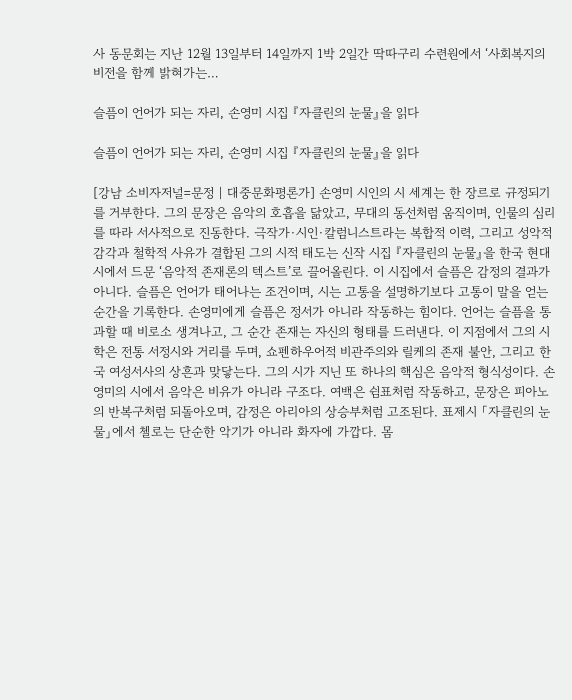사 동문회는 지난 12월 13일부터 14일까지 1박 2일간 딱따구리 수련원에서 ‘사회복지의 비전을 함께 밝혀가는…

슬픔이 언어가 되는 자리, 손영미 시집 『자클린의 눈물』을 읽다

슬픔이 언어가 되는 자리, 손영미 시집 『자클린의 눈물』을 읽다

[강남 소비자저널=문정 | 대중문화평론가] 손영미 시인의 시 세계는 한 장르로 규정되기를 거부한다. 그의 문장은 음악의 호흡을 닮았고, 무대의 동선처럼 움직이며, 인물의 심리를 따라 서사적으로 진동한다. 극작가·시인·칼럼니스트라는 복합적 이력, 그리고 성악적 감각과 철학적 사유가 결합된 그의 시적 태도는 신작 시집 『자클린의 눈물』을 한국 현대시에서 드문 ‘음악적 존재론의 텍스트’로 끌어올린다. 이 시집에서 슬픔은 감정의 결과가 아니다. 슬픔은 언어가 태어나는 조건이며, 시는 고통을 설명하기보다 고통이 말을 얻는 순간을 기록한다. 손영미에게 슬픔은 정서가 아니라 작동하는 힘이다. 언어는 슬픔을 통과할 때 비로소 생겨나고, 그 순간 존재는 자신의 형태를 드러낸다. 이 지점에서 그의 시학은 전통 서정시와 거리를 두며, 쇼펜하우어적 비관주의와 릴케의 존재 불안, 그리고 한국 여성서사의 상흔과 맞닿는다. 그의 시가 지닌 또 하나의 핵심은 음악적 형식성이다. 손영미의 시에서 음악은 비유가 아니라 구조다. 여백은 쉼표처럼 작동하고, 문장은 피아노의 반복구처럼 되돌아오며, 감정은 아리아의 상승부처럼 고조된다. 표제시 「자클린의 눈물」에서 첼로는 단순한 악기가 아니라 화자에 가깝다. 몸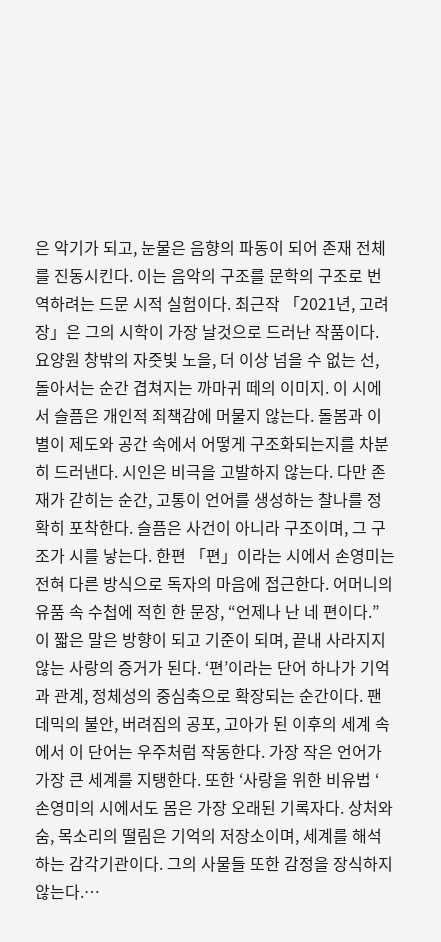은 악기가 되고, 눈물은 음향의 파동이 되어 존재 전체를 진동시킨다. 이는 음악의 구조를 문학의 구조로 번역하려는 드문 시적 실험이다. 최근작 「2021년, 고려장」은 그의 시학이 가장 날것으로 드러난 작품이다. 요양원 창밖의 자줏빛 노을, 더 이상 넘을 수 없는 선, 돌아서는 순간 겹쳐지는 까마귀 떼의 이미지. 이 시에서 슬픔은 개인적 죄책감에 머물지 않는다. 돌봄과 이별이 제도와 공간 속에서 어떻게 구조화되는지를 차분히 드러낸다. 시인은 비극을 고발하지 않는다. 다만 존재가 갇히는 순간, 고통이 언어를 생성하는 찰나를 정확히 포착한다. 슬픔은 사건이 아니라 구조이며, 그 구조가 시를 낳는다. 한편 「편」이라는 시에서 손영미는 전혀 다른 방식으로 독자의 마음에 접근한다. 어머니의 유품 속 수첩에 적힌 한 문장, “언제나 난 네 편이다.” 이 짧은 말은 방향이 되고 기준이 되며, 끝내 사라지지 않는 사랑의 증거가 된다. ‘편’이라는 단어 하나가 기억과 관계, 정체성의 중심축으로 확장되는 순간이다. 팬데믹의 불안, 버려짐의 공포, 고아가 된 이후의 세계 속에서 이 단어는 우주처럼 작동한다. 가장 작은 언어가 가장 큰 세계를 지탱한다. 또한 ‘사랑을 위한 비유법 ‘ 손영미의 시에서도 몸은 가장 오래된 기록자다. 상처와 숨, 목소리의 떨림은 기억의 저장소이며, 세계를 해석하는 감각기관이다. 그의 사물들 또한 감정을 장식하지 않는다.…